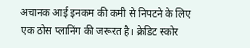अचानक आई इनकम की कमी से निपटने के लिए एक ठोस प्लानिंग की जरूरत है। क्रेडिट स्कोर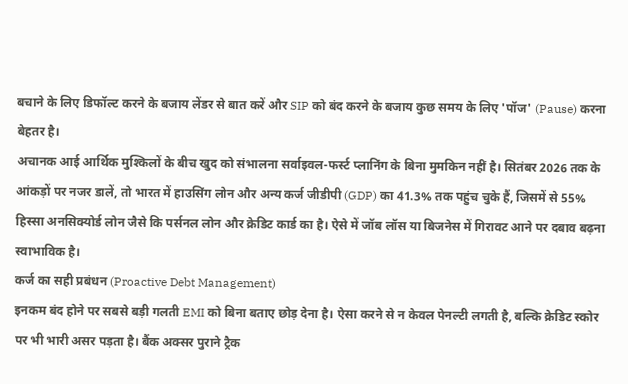बचाने के लिए डिफॉल्ट करने के बजाय लेंडर से बात करें और SIP को बंद करने के बजाय कुछ समय के लिए 'पॉज' (Pause) करना बेहतर है।
अचानक आई आर्थिक मुश्किलों के बीच खुद को संभालना सर्वाइवल-फर्स्ट प्लानिंग के बिना मुमकिन नहीं है। सितंबर 2026 तक के आंकड़ों पर नजर डालें, तो भारत में हाउसिंग लोन और अन्य कर्ज जीडीपी (GDP) का 41.3% तक पहुंच चुके हैं, जिसमें से 55% हिस्सा अनसिक्योर्ड लोन जैसे कि पर्सनल लोन और क्रेडिट कार्ड का है। ऐसे में जॉब लॉस या बिजनेस में गिरावट आने पर दबाव बढ़ना स्वाभाविक है।
कर्ज का सही प्रबंधन (Proactive Debt Management)
इनकम बंद होने पर सबसे बड़ी गलती EMI को बिना बताए छोड़ देना है। ऐसा करने से न केवल पेनल्टी लगती है, बल्कि क्रेडिट स्कोर पर भी भारी असर पड़ता है। बैंक अक्सर पुराने ट्रैक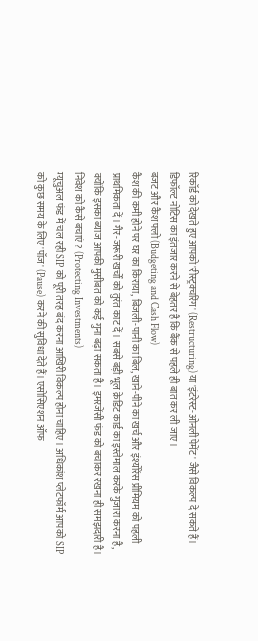रिकॉर्ड को देखते हुए आपको 'रीस्ट्रक्चरिंग' (Restructuring) या 'इंटरेस्ट-ओनली पेमेंट' जैसे विकल्प दे सकते हैं। डिफॉल्ट नोटिस का इंतजार करने से बेहतर है कि बैंक से पहले ही बात कर ली जाए।
बजट और कैश फ्लो (Budgeting and Cash Flow)
कैश की कमी होने पर घर का किराया, बिजली-पानी का बिल, खाने-पीने का खर्च और इंश्योरेंस प्रीमियम को पहली प्राथमिकता दें। गैर-जरूरी खर्चों को तुरंत काट दें। सबसे बड़ी भूल क्रेडिट कार्ड का इस्तेमाल करके गुजारा करना है, क्योंकि इसका ब्याज आपकी मुसीबत को कई गुना बढ़ा सकता है। इमरजेंसी फंड को बचाकर रखना ही समझदारी है।
निवेश को कैसे बचाएं? (Protecting Investments)
म्यूचुअल फंड में चल रही SIP को पूरी तरह बंद करना आखिरी विकल्प होना चाहिए। अधिकांश प्लेटफॉर्म आपको SIP को कुछ समय के लिए 'पॉज' (Pause) करने की सुविधा देते हैं। एसोसिएशन ऑफ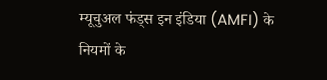म्यूचुअल फंड्स इन इंडिया (AMFI) के नियमों के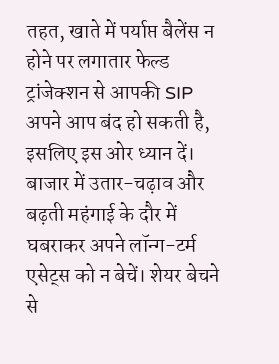तहत, खाते में पर्याप्त बैलेंस न होने पर लगातार फेल्ड ट्रांजेक्शन से आपकी SIP अपने आप बंद हो सकती है, इसलिए इस ओर ध्यान दें।
बाजार में उतार-चढ़ाव और बढ़ती महंगाई के दौर में घबराकर अपने लॉन्ग-टर्म एसेट्स को न बेचें। शेयर बेचने से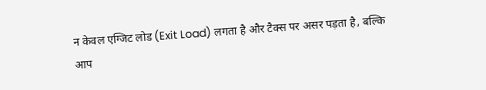न केवल एग्जिट लोड (Exit Load) लगता है और टैक्स पर असर पड़ता है, बल्कि आप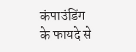कंपाउंडिंग के फायदे से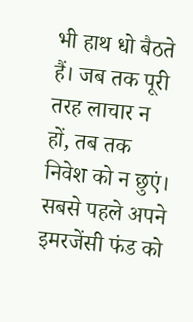भी हाथ धो बैठते हैं। जब तक पूरी तरह लाचार न हों, तब तक निवेश को न छुएं। सबसे पहले अपने इमरजेंसी फंड को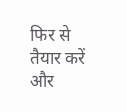फिर से तैयार करें और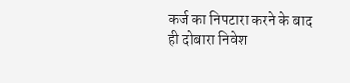कर्ज का निपटारा करने के बाद ही दोबारा निवेश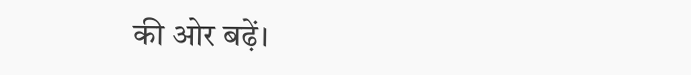की ओर बढ़ें।